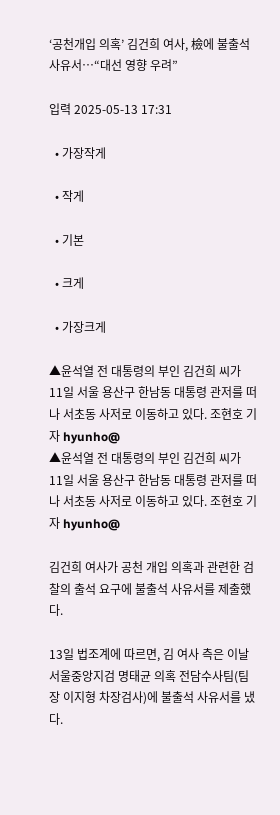‘공천개입 의혹’ 김건희 여사, 檢에 불출석 사유서⋯“대선 영향 우려”

입력 2025-05-13 17:31

  • 가장작게

  • 작게

  • 기본

  • 크게

  • 가장크게

▲윤석열 전 대통령의 부인 김건희 씨가 11일 서울 용산구 한남동 대통령 관저를 떠나 서초동 사저로 이동하고 있다. 조현호 기자 hyunho@
▲윤석열 전 대통령의 부인 김건희 씨가 11일 서울 용산구 한남동 대통령 관저를 떠나 서초동 사저로 이동하고 있다. 조현호 기자 hyunho@

김건희 여사가 공천 개입 의혹과 관련한 검찰의 출석 요구에 불출석 사유서를 제출했다.

13일 법조계에 따르면, 김 여사 측은 이날 서울중앙지검 명태균 의혹 전담수사팀(팀장 이지형 차장검사)에 불출석 사유서를 냈다.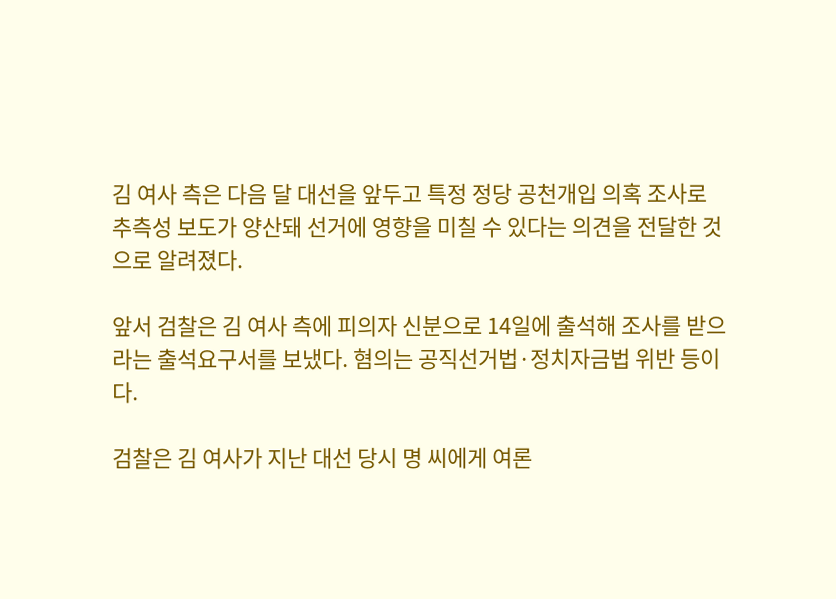김 여사 측은 다음 달 대선을 앞두고 특정 정당 공천개입 의혹 조사로 추측성 보도가 양산돼 선거에 영향을 미칠 수 있다는 의견을 전달한 것으로 알려졌다.

앞서 검찰은 김 여사 측에 피의자 신분으로 14일에 출석해 조사를 받으라는 출석요구서를 보냈다. 혐의는 공직선거법·정치자금법 위반 등이다.

검찰은 김 여사가 지난 대선 당시 명 씨에게 여론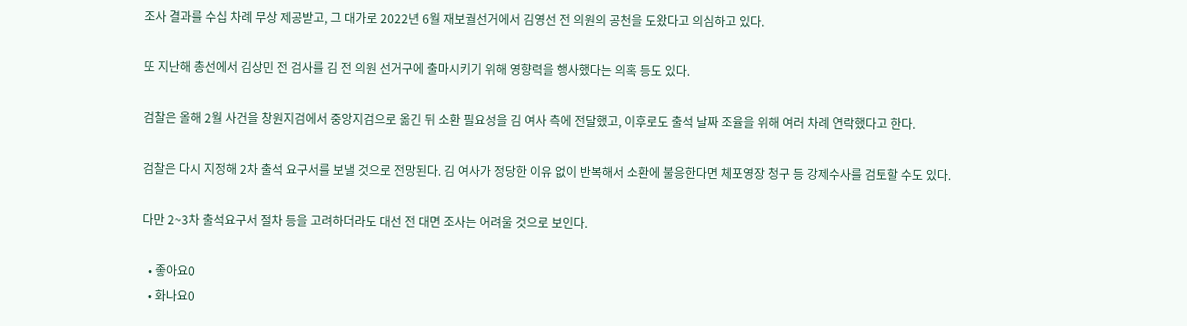조사 결과를 수십 차례 무상 제공받고, 그 대가로 2022년 6월 재보궐선거에서 김영선 전 의원의 공천을 도왔다고 의심하고 있다.

또 지난해 총선에서 김상민 전 검사를 김 전 의원 선거구에 출마시키기 위해 영향력을 행사했다는 의혹 등도 있다.

검찰은 올해 2월 사건을 창원지검에서 중앙지검으로 옮긴 뒤 소환 필요성을 김 여사 측에 전달했고, 이후로도 출석 날짜 조율을 위해 여러 차례 연락했다고 한다.

검찰은 다시 지정해 2차 출석 요구서를 보낼 것으로 전망된다. 김 여사가 정당한 이유 없이 반복해서 소환에 불응한다면 체포영장 청구 등 강제수사를 검토할 수도 있다.

다만 2~3차 출석요구서 절차 등을 고려하더라도 대선 전 대면 조사는 어려울 것으로 보인다.

  • 좋아요0
  • 화나요0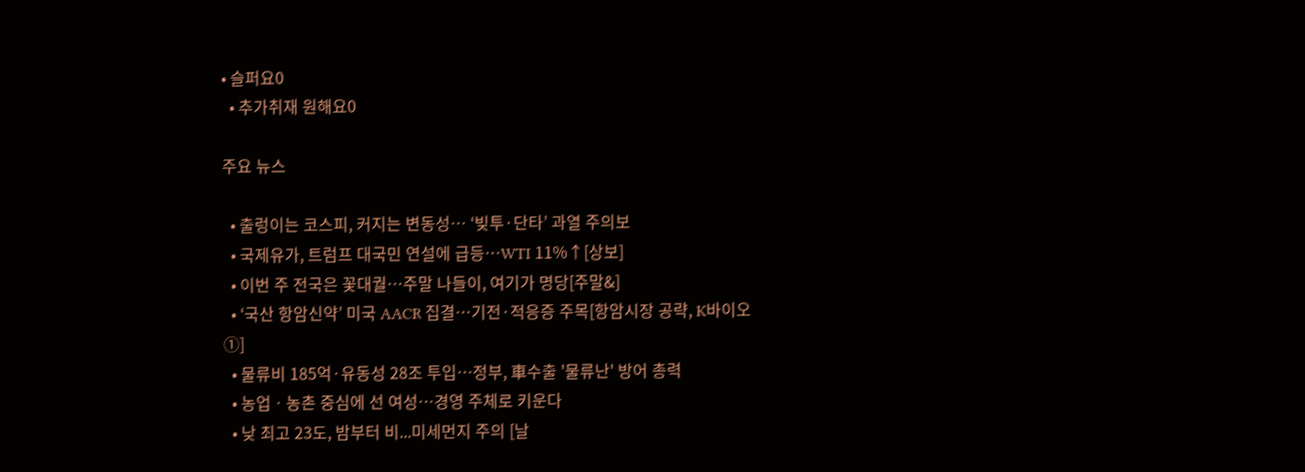• 슬퍼요0
  • 추가취재 원해요0

주요 뉴스

  • 출렁이는 코스피, 커지는 변동성⋯ ‘빚투·단타’ 과열 주의보
  • 국제유가, 트럼프 대국민 연설에 급등…WTI 11%↑[상보]
  • 이번 주 전국은 꽃대궐…주말 나들이, 여기가 명당[주말&]
  • ‘국산 항암신약’ 미국 AACR 집결…기전·적응증 주목[항암시장 공략, K바이오①]
  • 물류비 185억·유동성 28조 투입⋯정부, 車수출 '물류난' 방어 총력
  • 농업ㆍ농촌 중심에 선 여성⋯경영 주체로 키운다
  • 낮 최고 23도, 밤부터 비...미세먼지 주의 [날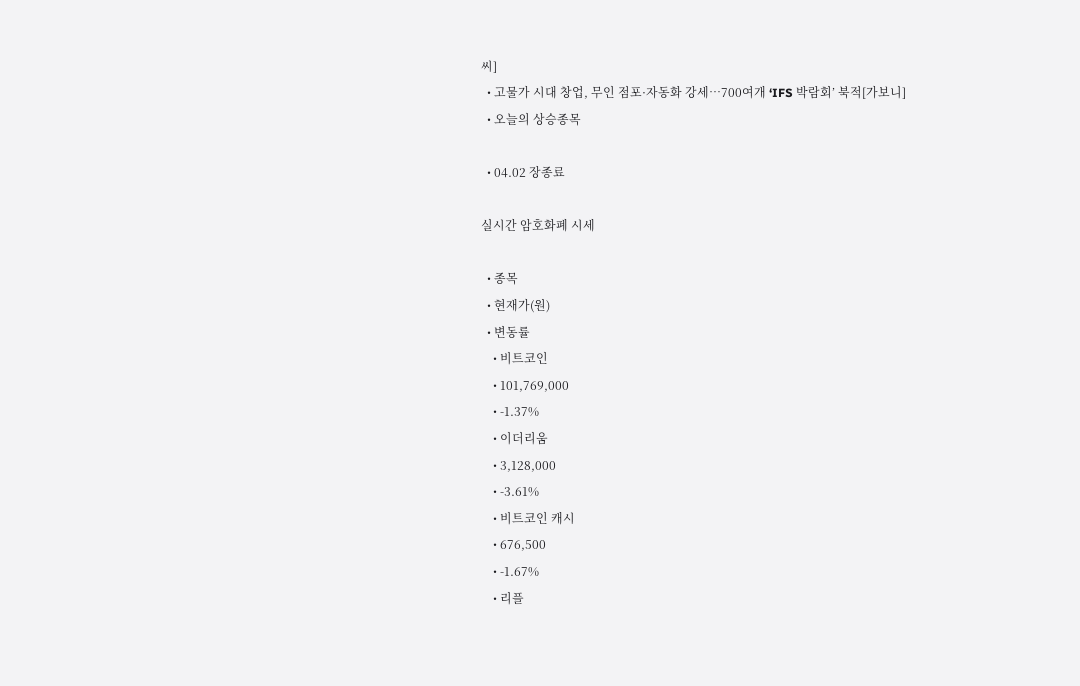씨]
  • 고물가 시대 창업, 무인 점포·자동화 강세…700여개 ‘IFS 박람회’ 북적[가보니]
  • 오늘의 상승종목

  • 04.02 장종료

실시간 암호화폐 시세

  • 종목
  • 현재가(원)
  • 변동률
    • 비트코인
    • 101,769,000
    • -1.37%
    • 이더리움
    • 3,128,000
    • -3.61%
    • 비트코인 캐시
    • 676,500
    • -1.67%
    • 리플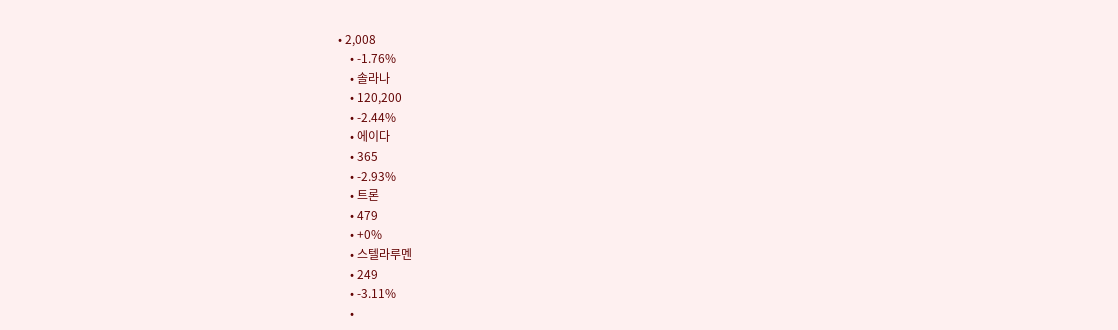• 2,008
    • -1.76%
    • 솔라나
    • 120,200
    • -2.44%
    • 에이다
    • 365
    • -2.93%
    • 트론
    • 479
    • +0%
    • 스텔라루멘
    • 249
    • -3.11%
    •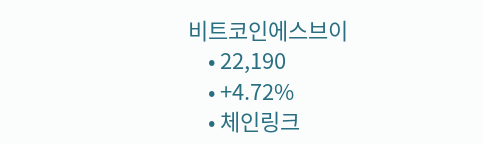비트코인에스브이
    • 22,190
    • +4.72%
    • 체인링크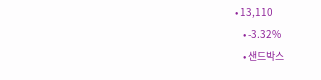• 13,110
    • -3.32%
    • 샌드박스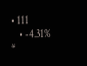• 111
    • -4.31%
*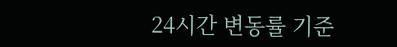24시간 변동률 기준